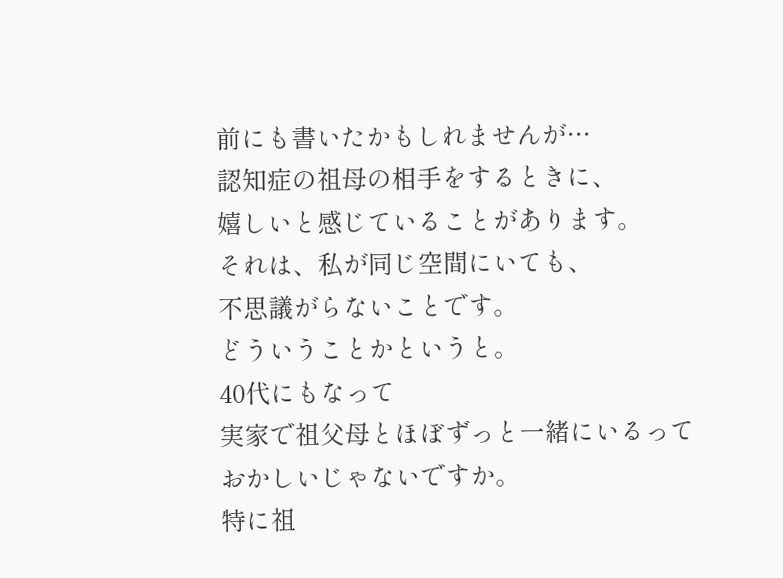前にも書いたかもしれませんが…
認知症の祖母の相手をするときに、
嬉しいと感じていることがあります。
それは、私が同じ空間にいても、
不思議がらないことです。
どういうことかというと。
40代にもなって
実家で祖父母とほぼずっと一緒にいるって
おかしいじゃないですか。
特に祖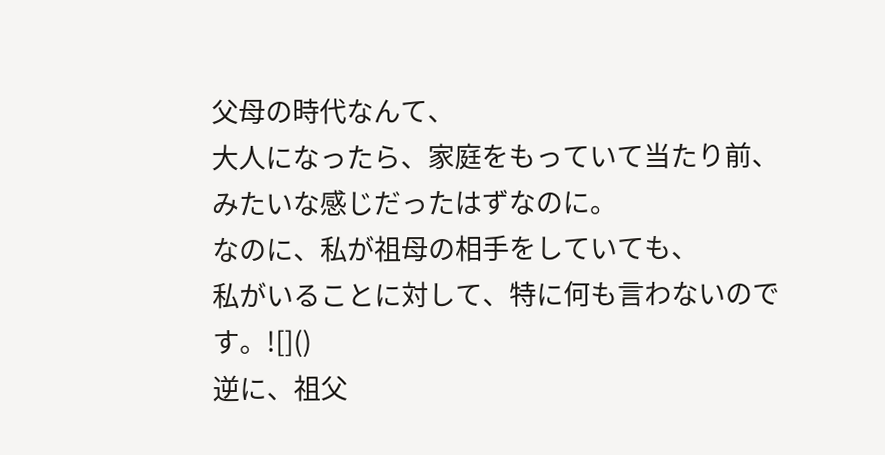父母の時代なんて、
大人になったら、家庭をもっていて当たり前、
みたいな感じだったはずなのに。
なのに、私が祖母の相手をしていても、
私がいることに対して、特に何も言わないのです。![]()
逆に、祖父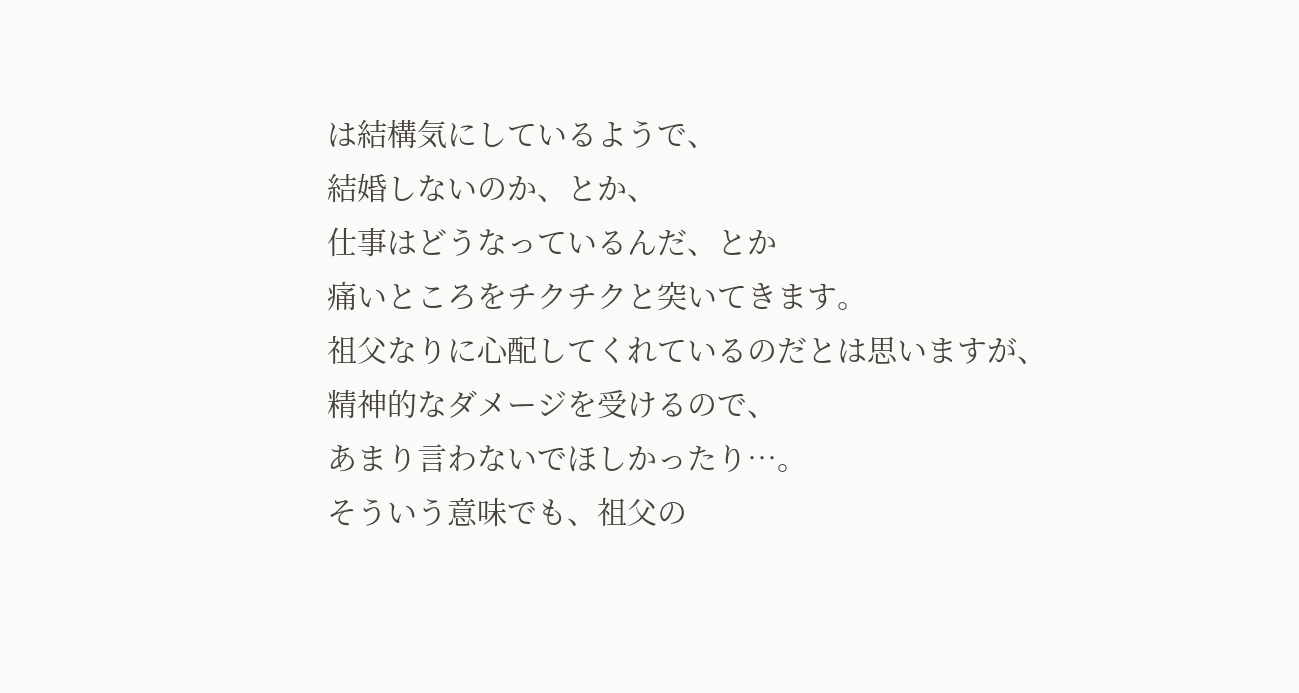は結構気にしているようで、
結婚しないのか、とか、
仕事はどうなっているんだ、とか
痛いところをチクチクと突いてきます。
祖父なりに心配してくれているのだとは思いますが、
精神的なダメージを受けるので、
あまり言わないでほしかったり…。
そういう意味でも、祖父の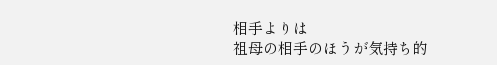相手よりは
祖母の相手のほうが気持ち的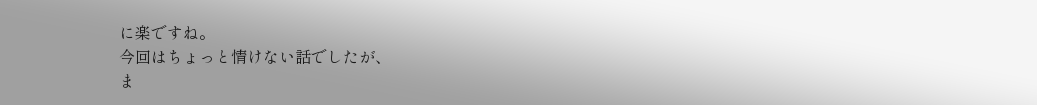に楽ですね。
今回はちょっと情けない話でしたが、
ま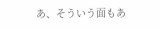あ、そういう面もあ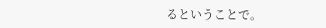るということで。